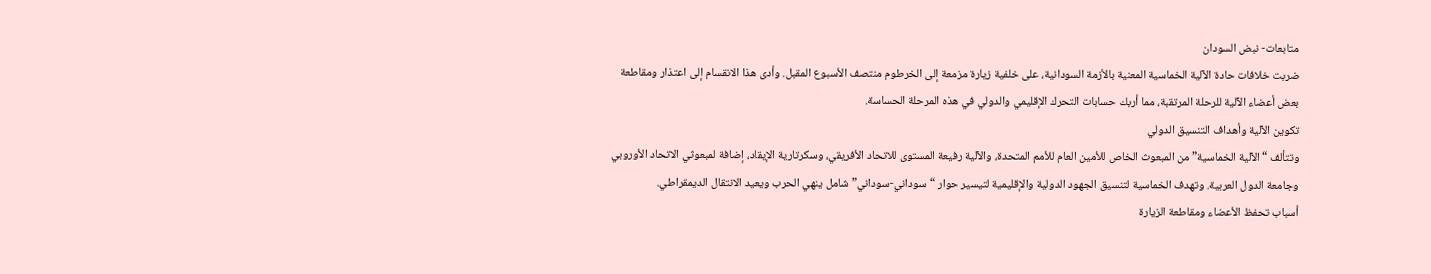متابعات- نبض السودان
ضربت خلافات حادة الآلية الخماسية المعنية بالأزمة السودانية، على خلفية زيارة مزمعة إلى الخرطوم منتصف الأسبوع المقبل. وأدى هذا الانقسام إلى اعتذار ومقاطعة بعض أعضاء الآلية للرحلة المرتقبة، مما أربك حسابات التحرك الإقليمي والدولي في هذه المرحلة الحساسة.
تكوين الآلية وأهداف التنسيق الدولي
وتتألف “الآلية الخماسية” من المبعوث الخاص للأمين العام للأمم المتحدة، والآلية رفيعة المستوى للاتحاد الأفريقي، وسكرتارية الإيقاد، إضافة لمبعوثي الاتحاد الأوروبي وجامعة الدول العربية. وتهدف الخماسية لتنسيق الجهود الدولية والإقليمية لتيسير حوار “سوداني-سوداني” شامل ينهي الحرب ويعيد الانتقال الديمقراطي.
أسباب تحفظ الأعضاء ومقاطعة الزيارة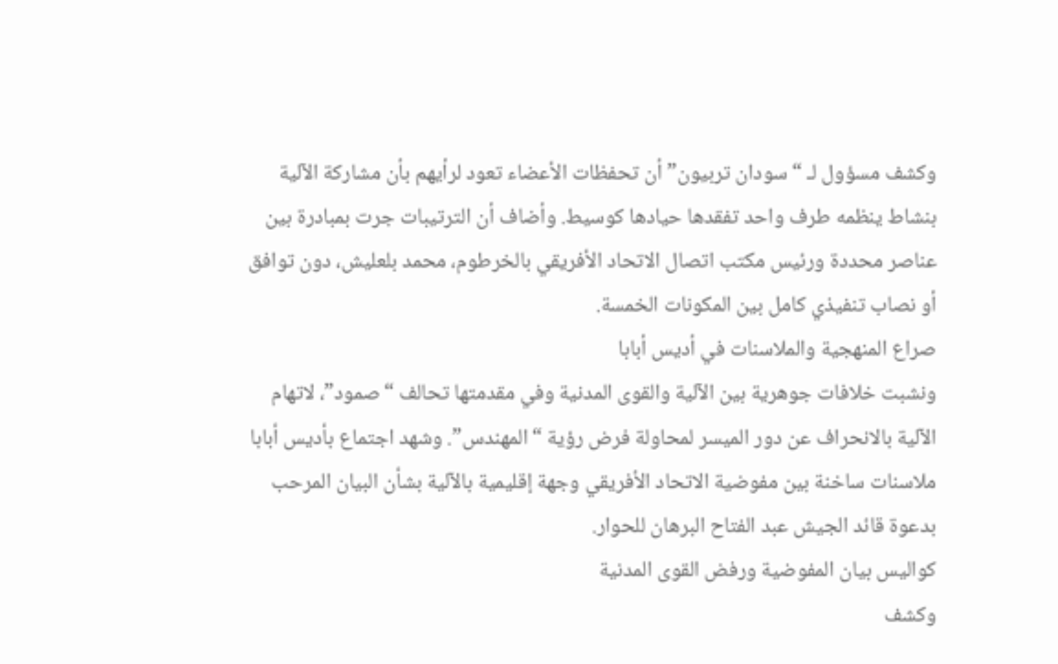وكشف مسؤول لـ “سودان تربيون” أن تحفظات الأعضاء تعود لرأيهم بأن مشاركة الآلية بنشاط ينظمه طرف واحد تفقدها حيادها كوسيط. وأضاف أن الترتيبات جرت بمبادرة بين عناصر محددة ورئيس مكتب اتصال الاتحاد الأفريقي بالخرطوم، محمد بلعليش، دون توافق أو نصاب تنفيذي كامل بين المكونات الخمسة.
صراع المنهجية والملاسنات في أديس أبابا
ونشبت خلافات جوهرية بين الآلية والقوى المدنية وفي مقدمتها تحالف “صمود”، لاتهام الآلية بالانحراف عن دور الميسر لمحاولة فرض رؤية “المهندس”. وشهد اجتماع بأديس أبابا ملاسنات ساخنة بين مفوضية الاتحاد الأفريقي وجهة إقليمية بالآلية بشأن البيان المرحب بدعوة قائد الجيش عبد الفتاح البرهان للحوار.
كواليس بيان المفوضية ورفض القوى المدنية
وكشف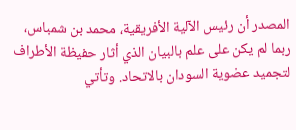المصدر أن رئيس الآلية الأفريقية، محمد بن شمباس، ربما لم يكن على علم بالبيان الذي أثار حفيظة الأطراف لتجميد عضوية السودان بالاتحاد. وتأتي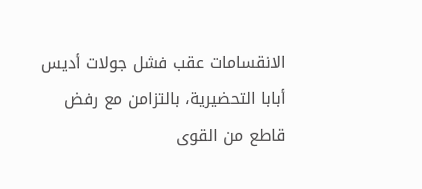الانقسامات عقب فشل جولات أديس أبابا التحضيرية، بالتزامن مع رفض قاطع من القوى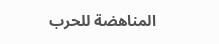المناهضة للحرب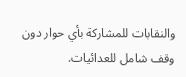والنقابات للمشاركة بأي حوار دون وقف شامل للعدائيات.